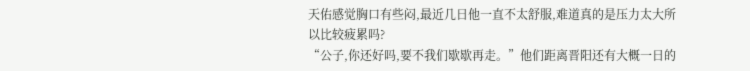天佑感觉胸口有些闷,最近几日他一直不太舒服,难道真的是压力太大所以比较疲累吗?
“公子,你还好吗,要不我们歇歇再走。”他们距离晋阳还有大概一日的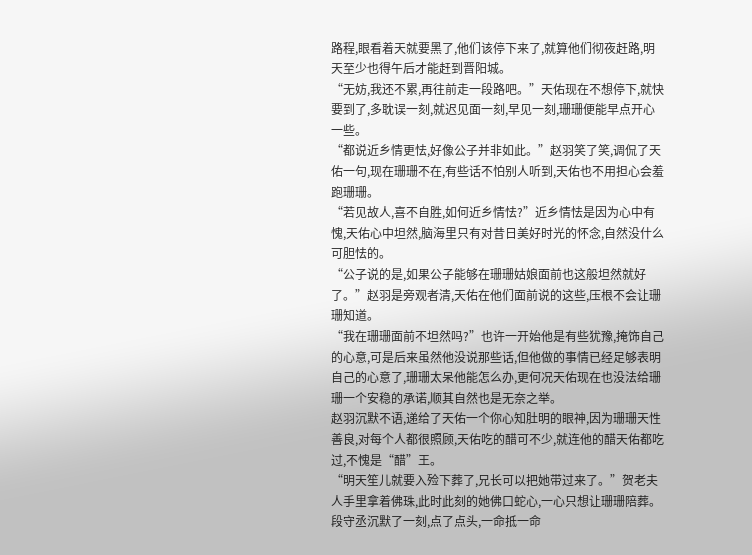路程,眼看着天就要黑了,他们该停下来了,就算他们彻夜赶路,明天至少也得午后才能赶到晋阳城。
“无妨,我还不累,再往前走一段路吧。”天佑现在不想停下,就快要到了,多耽误一刻,就迟见面一刻,早见一刻,珊珊便能早点开心一些。
“都说近乡情更怯,好像公子并非如此。”赵羽笑了笑,调侃了天佑一句,现在珊珊不在,有些话不怕别人听到,天佑也不用担心会羞跑珊珊。
“若见故人,喜不自胜,如何近乡情怯?”近乡情怯是因为心中有愧,天佑心中坦然,脑海里只有对昔日美好时光的怀念,自然没什么可胆怯的。
“公子说的是,如果公子能够在珊珊姑娘面前也这般坦然就好了。”赵羽是旁观者清,天佑在他们面前说的这些,压根不会让珊珊知道。
“我在珊珊面前不坦然吗?”也许一开始他是有些犹豫,掩饰自己的心意,可是后来虽然他没说那些话,但他做的事情已经足够表明自己的心意了,珊珊太呆他能怎么办,更何况天佑现在也没法给珊珊一个安稳的承诺,顺其自然也是无奈之举。
赵羽沉默不语,递给了天佑一个你心知肚明的眼神,因为珊珊天性善良,对每个人都很照顾,天佑吃的醋可不少,就连他的醋天佑都吃过,不愧是“醋”王。
“明天笙儿就要入殓下葬了,兄长可以把她带过来了。”贺老夫人手里拿着佛珠,此时此刻的她佛口蛇心,一心只想让珊珊陪葬。
段守丞沉默了一刻,点了点头,一命抵一命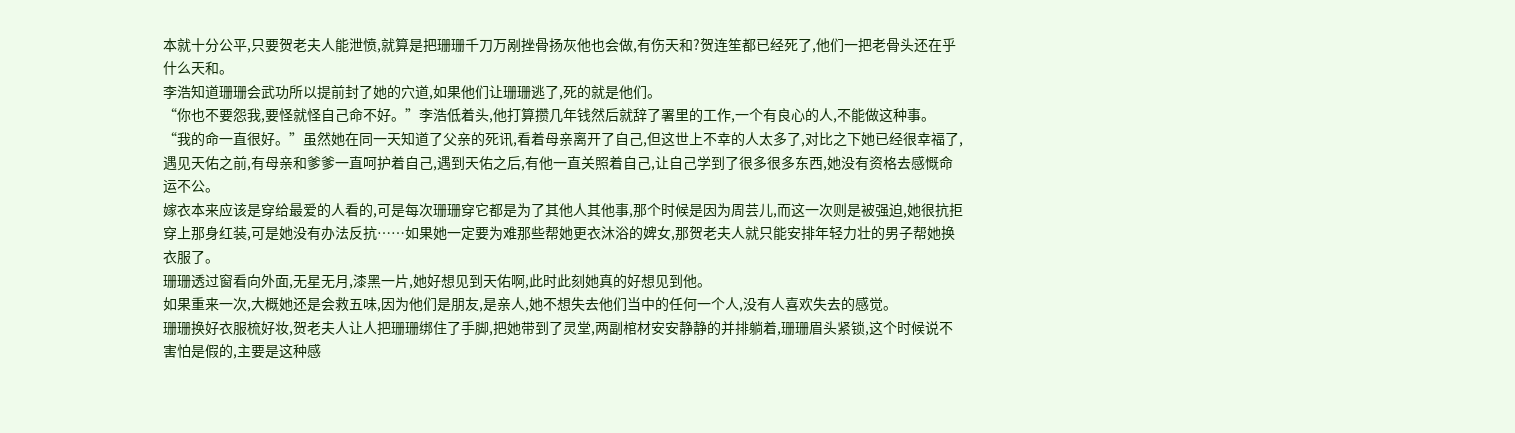本就十分公平,只要贺老夫人能泄愤,就算是把珊珊千刀万剐挫骨扬灰他也会做,有伤天和?贺连笙都已经死了,他们一把老骨头还在乎什么天和。
李浩知道珊珊会武功所以提前封了她的穴道,如果他们让珊珊逃了,死的就是他们。
“你也不要怨我,要怪就怪自己命不好。”李浩低着头,他打算攒几年钱然后就辞了署里的工作,一个有良心的人,不能做这种事。
“我的命一直很好。”虽然她在同一天知道了父亲的死讯,看着母亲离开了自己,但这世上不幸的人太多了,对比之下她已经很幸福了,遇见天佑之前,有母亲和爹爹一直呵护着自己,遇到天佑之后,有他一直关照着自己,让自己学到了很多很多东西,她没有资格去感慨命运不公。
嫁衣本来应该是穿给最爱的人看的,可是每次珊珊穿它都是为了其他人其他事,那个时候是因为周芸儿,而这一次则是被强迫,她很抗拒穿上那身红装,可是她没有办法反抗……如果她一定要为难那些帮她更衣沐浴的婢女,那贺老夫人就只能安排年轻力壮的男子帮她换衣服了。
珊珊透过窗看向外面,无星无月,漆黑一片,她好想见到天佑啊,此时此刻她真的好想见到他。
如果重来一次,大概她还是会救五味,因为他们是朋友,是亲人,她不想失去他们当中的任何一个人,没有人喜欢失去的感觉。
珊珊换好衣服梳好妆,贺老夫人让人把珊珊绑住了手脚,把她带到了灵堂,两副棺材安安静静的并排躺着,珊珊眉头紧锁,这个时候说不害怕是假的,主要是这种感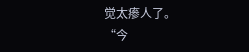觉太瘆人了。
“今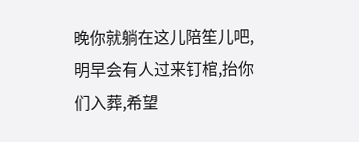晚你就躺在这儿陪笙儿吧,明早会有人过来钉棺,抬你们入葬,希望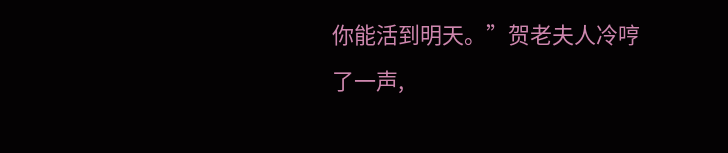你能活到明天。”贺老夫人冷哼了一声,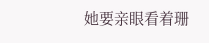她要亲眼看着珊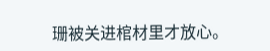珊被关进棺材里才放心。